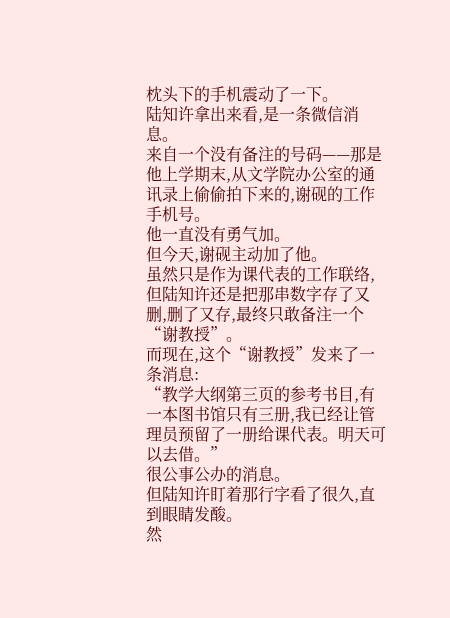枕头下的手机震动了一下。
陆知许拿出来看,是一条微信消息。
来自一个没有备注的号码——那是他上学期末,从文学院办公室的通讯录上偷偷拍下来的,谢砚的工作手机号。
他一直没有勇气加。
但今天,谢砚主动加了他。
虽然只是作为课代表的工作联络,但陆知许还是把那串数字存了又删,删了又存,最终只敢备注一个“谢教授”。
而现在,这个“谢教授”发来了一条消息:
“教学大纲第三页的参考书目,有一本图书馆只有三册,我已经让管理员预留了一册给课代表。明天可以去借。”
很公事公办的消息。
但陆知许盯着那行字看了很久,直到眼睛发酸。
然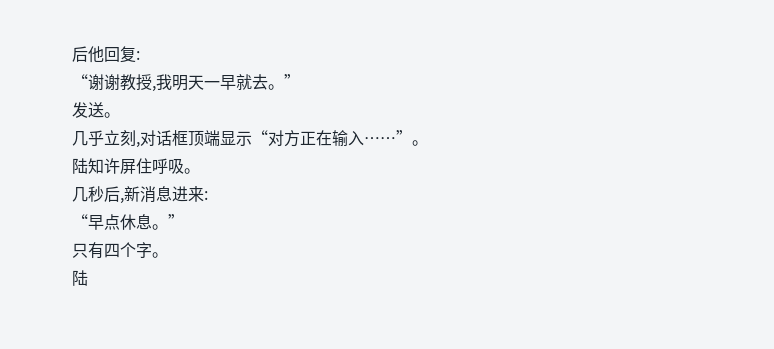后他回复:
“谢谢教授,我明天一早就去。”
发送。
几乎立刻,对话框顶端显示“对方正在输入……”。
陆知许屏住呼吸。
几秒后,新消息进来:
“早点休息。”
只有四个字。
陆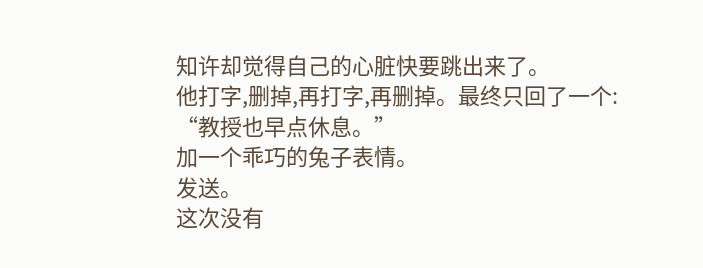知许却觉得自己的心脏快要跳出来了。
他打字,删掉,再打字,再删掉。最终只回了一个:
“教授也早点休息。”
加一个乖巧的兔子表情。
发送。
这次没有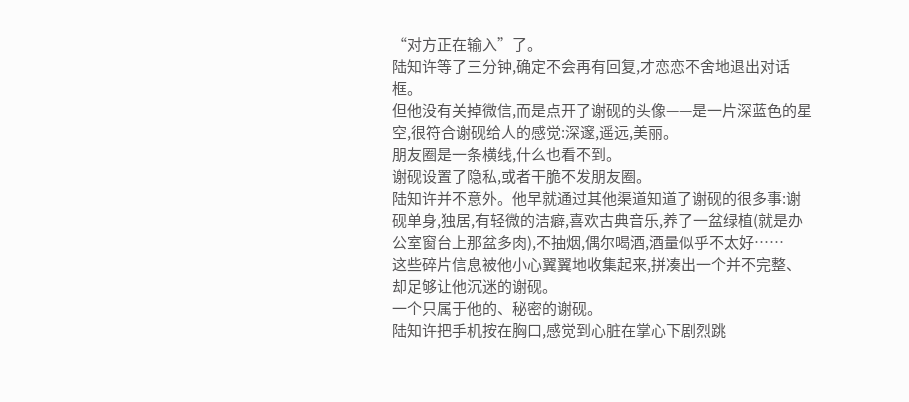“对方正在输入”了。
陆知许等了三分钟,确定不会再有回复,才恋恋不舍地退出对话框。
但他没有关掉微信,而是点开了谢砚的头像——是一片深蓝色的星空,很符合谢砚给人的感觉:深邃,遥远,美丽。
朋友圈是一条横线,什么也看不到。
谢砚设置了隐私,或者干脆不发朋友圈。
陆知许并不意外。他早就通过其他渠道知道了谢砚的很多事:谢砚单身,独居,有轻微的洁癖,喜欢古典音乐,养了一盆绿植(就是办公室窗台上那盆多肉),不抽烟,偶尔喝酒,酒量似乎不太好……
这些碎片信息被他小心翼翼地收集起来,拼凑出一个并不完整、却足够让他沉迷的谢砚。
一个只属于他的、秘密的谢砚。
陆知许把手机按在胸口,感觉到心脏在掌心下剧烈跳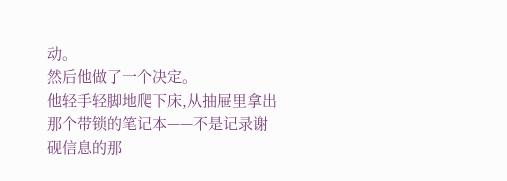动。
然后他做了一个决定。
他轻手轻脚地爬下床,从抽屉里拿出那个带锁的笔记本——不是记录谢砚信息的那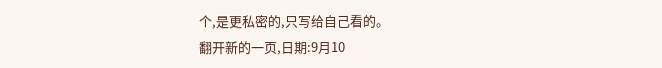个,是更私密的,只写给自己看的。
翻开新的一页,日期:9月10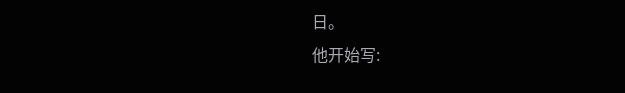日。
他开始写: